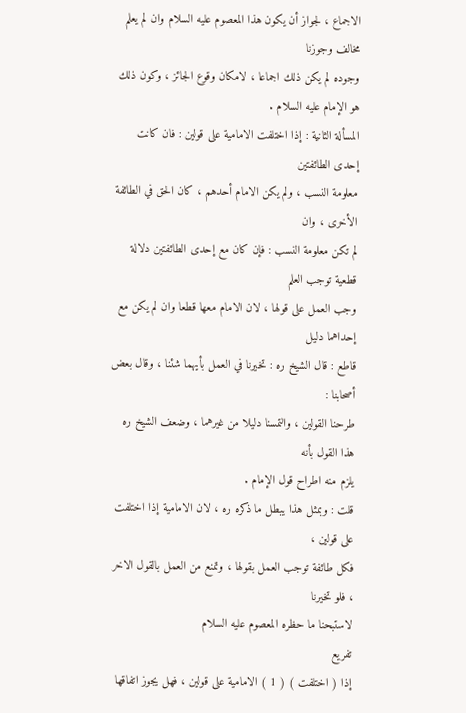الاجماع ، لجواز أن يكون هذا المعصوم عليه السلام وان لم يعلم مخالف وجوزنا
وجوده لم يكن ذلك اجماعا ، لامكان وقوع الجائز ، وكون ذلك هو الإمام عليه السلام .
المسألة الثانية : إذا اختلفت الامامية على قولين : فان كانت إحدى الطائفتين
معلومة النسب ، ولم يكن الامام أحدهم ، كان الحق في الطائفة الأخرى ، وان
لم تكن معلومة النسب : فإن كان مع إحدى الطائفتين دلالة قطعية توجب العلم
وجب العمل على قولها ، لان الامام معها قطعا وان لم يكن مع إحداهما دليل
قاطع : قال الشيخ ره : تخيرنا في العمل بأيهما شئنا ، وقال بعض أصحابنا :
طرحنا القولين ، والتمسنا دليلا من غيرهما ، وضعف الشيخ ره هذا القول بأنه
يلزم منه اطراح قول الإمام .
قلت : وبمثل هذا يبطل ما ذكره ره ، لان الامامية إذا اختلفت على قولين ،
فكل طائفة توجب العمل بقولها ، وتمنع من العمل بالقول الاخر ، فلو تخيرنا
لاستبحنا ما حظره المعصوم عليه السلام
تفريع
إذا ( اختلفت ) ( 1 ) الامامية على قولين ، فهل يجوز اتفاقها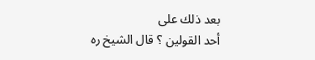بعد ذلك على
أحد القولين ؟ قال الشيخ ره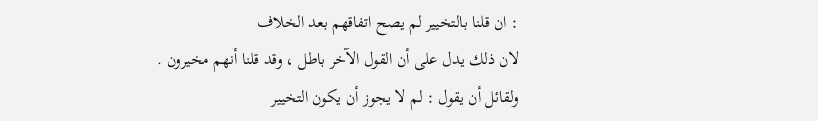: ان قلنا بالتخيير لم يصح اتفاقهم بعد الخلاف
لان ذلك يدل على أن القول الآخر باطل ، وقد قلنا أنهم مخيرون .
ولقائل أن يقول : لم لا يجوز أن يكون التخيير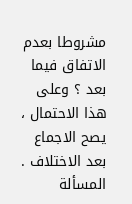مشروطا بعدم الاتفاق فيما
بعد ؟ وعلى هذا الاحتمال ، يصح الاجماع بعد الاختلاف .
المسألة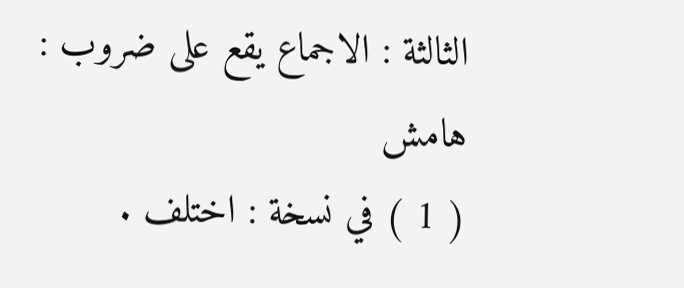الثالثة : الاجماع يقع على ضروب :
هامش
( 1 ) في نسخة : اختلف .